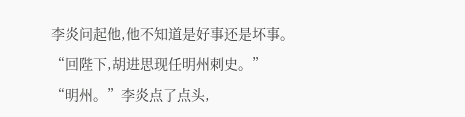李炎问起他,他不知道是好事还是坏事。
“回陛下,胡进思现任明州刺史。”
“明州。”李炎点了点头,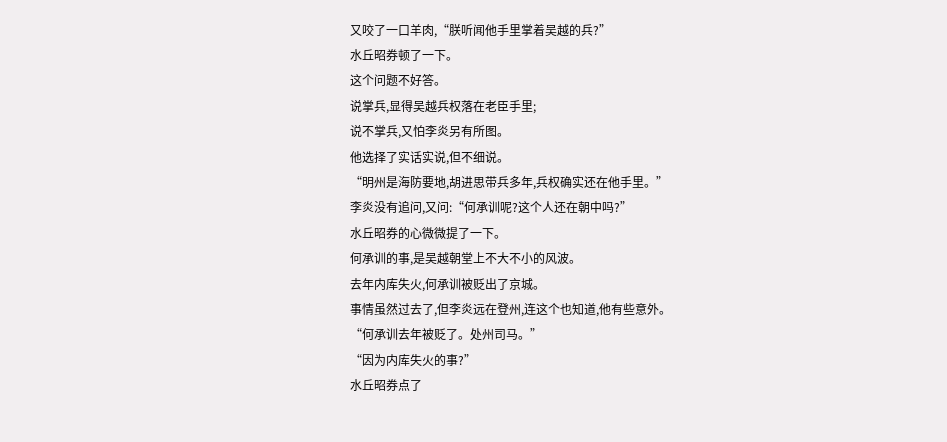又咬了一口羊肉,“朕听闻他手里掌着吴越的兵?”
水丘昭券顿了一下。
这个问题不好答。
说掌兵,显得吴越兵权落在老臣手里;
说不掌兵,又怕李炎另有所图。
他选择了实话实说,但不细说。
“明州是海防要地,胡进思带兵多年,兵权确实还在他手里。”
李炎没有追问,又问:“何承训呢?这个人还在朝中吗?”
水丘昭券的心微微提了一下。
何承训的事,是吴越朝堂上不大不小的风波。
去年内库失火,何承训被贬出了京城。
事情虽然过去了,但李炎远在登州,连这个也知道,他有些意外。
“何承训去年被贬了。处州司马。”
“因为内库失火的事?”
水丘昭券点了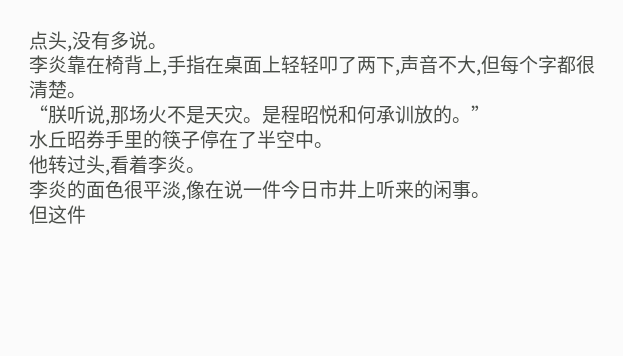点头,没有多说。
李炎靠在椅背上,手指在桌面上轻轻叩了两下,声音不大,但每个字都很清楚。
“朕听说,那场火不是天灾。是程昭悦和何承训放的。”
水丘昭券手里的筷子停在了半空中。
他转过头,看着李炎。
李炎的面色很平淡,像在说一件今日市井上听来的闲事。
但这件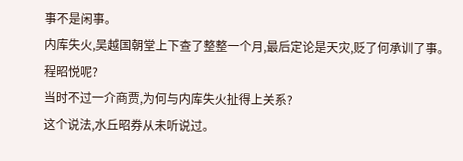事不是闲事。
内库失火,吴越国朝堂上下查了整整一个月,最后定论是天灾,贬了何承训了事。
程昭悦呢?
当时不过一介商贾,为何与内库失火扯得上关系?
这个说法,水丘昭券从未听说过。